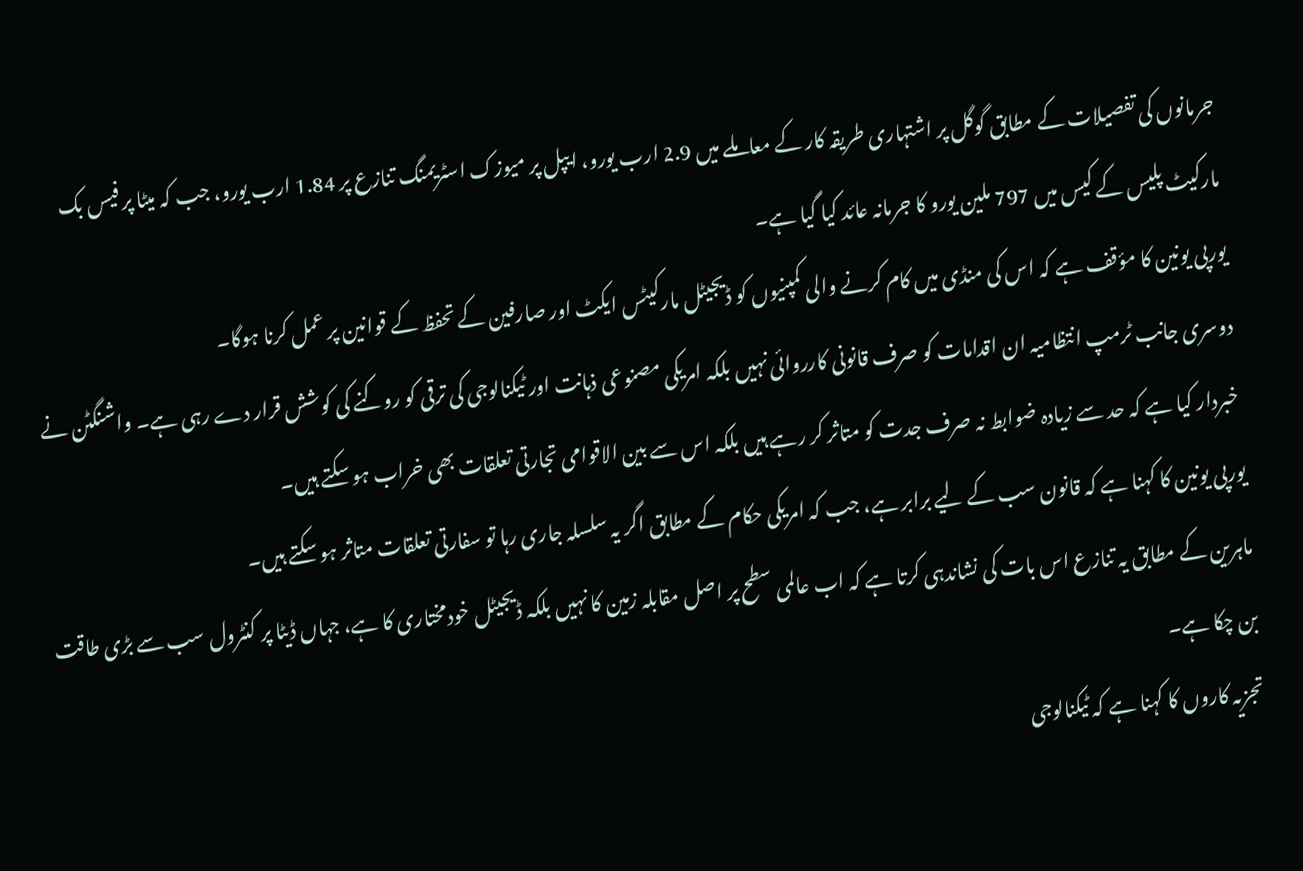جرمانوں کی تفصیلات کے مطابق گوگل پر اشتہاری طریقہ کار کے معاملے میں 2.9 ارب یورو، ایپل پر میوزک اسٹریمنگ تنازع پر 1.84 ارب یورو، جب کہ میٹا پر فیس بک مارکیٹ پلیس کے کیس میں 797 ملین یورو کا جرمانہ عائد کیا گیا ہے۔
یورپی یونین کا مؤقف ہے کہ اس کی منڈی میں کام کرنے والی کمپنیوں کو ڈیجیٹل مارکیٹس ایکٹ اور صارفین کے تحفظ کے قوانین پر عمل کرنا ہوگا۔
دوسری جانب ٹرمپ انتظامیہ ان اقدامات کو صرف قانونی کارروائی نہیں بلکہ امریکی مصنوعی ذہانت اور ٹیکنالوجی کی ترقی کو روکنے کی کوشش قرار دے رہی ہے۔ واشنگٹن نے خبردار کیا ہے کہ حد سے زیادہ ضوابط نہ صرف جدت کو متاثر کر رہے ہیں بلکہ اس سے بین الاقوامی تجارتی تعلقات بھی خراب ہو سکتے ہیں۔
یورپی یونین کا کہنا ہے کہ قانون سب کے لیے برابر ہے، جب کہ امریکی حکام کے مطابق اگر یہ سلسلہ جاری رہا تو سفارتی تعلقات متاثر ہو سکتے ہیں۔
ماہرین کے مطابق یہ تنازع اس بات کی نشاندہی کرتا ہے کہ اب عالمی سطح پر اصل مقابلہ زمین کا نہیں بلکہ ڈیجیٹل خودمختاری کا ہے، جہاں ڈیٹا پر کنٹرول سب سے بڑی طاقت بن چکا ہے۔
تجزیہ کاروں کا کہنا ہے کہ ٹیکنالوجی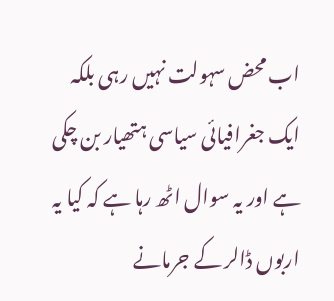اب محض سہولت نہیں رہی بلکہ ایک جغرافیائی سیاسی ہتھیار بن چکی ہے اور یہ سوال اٹھ رہا ہے کہ کیا یہ اربوں ڈالر کے جرمانے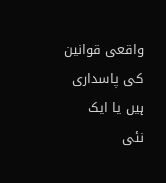واقعی قوانین کی پاسداری ہیں یا ایک نئی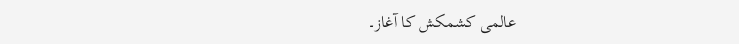عالمی کشمکش کا آغاز۔